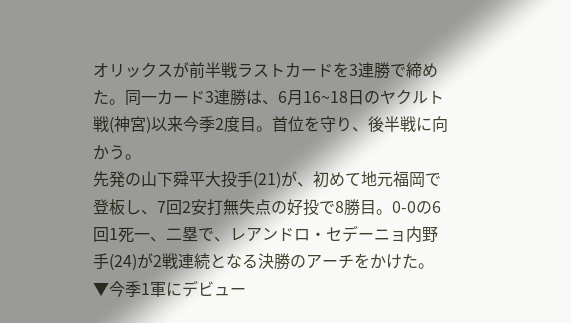オリックスが前半戦ラストカードを3連勝で締めた。同一カード3連勝は、6月16~18日のヤクルト戦(神宮)以来今季2度目。首位を守り、後半戦に向かう。
先発の山下舜平大投手(21)が、初めて地元福岡で登板し、7回2安打無失点の好投で8勝目。0-0の6回1死一、二塁で、レアンドロ・セデーニョ内野手(24)が2戦連続となる決勝のアーチをかけた。
▼今季1軍にデビュー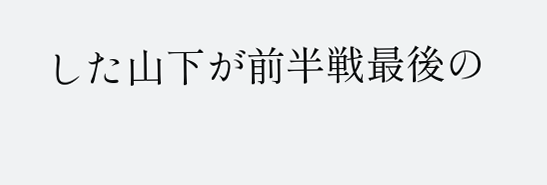した山下が前半戦最後の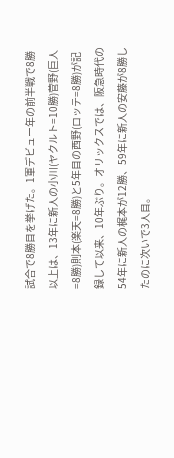試合で8勝目を挙げた。1軍デビュー年の前半戦で8勝以上は、13年に新人の小川(ヤクルト=10勝)菅野(巨人=8勝)則本(楽天=8勝)と5年目の西野(ロッテ=8勝)が記録して以来、10年ぶり。オリックスでは、阪急時代の54年に新人の梶本が12勝、59年に新人の安藤が8勝したのに次いで3人目。